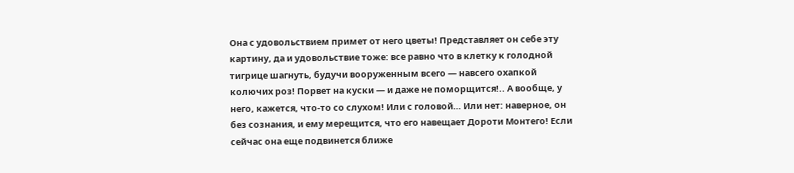Она с удовольствием примет от него цветы! Представляет он себе эту картину, да и удовольствие тоже: все равно что в клетку к голодной тигрице шагнуть, будучи вооруженным всего — навсего охапкой колючих роз! Порвет на куски — и даже не поморщится!.. А вообще, у него, кажется, что-то со слухом! Или с головой… Или нет: наверное, он без сознания, и ему мерещится, что его навещает Дороти Монтего! Если сейчас она еще подвинется ближе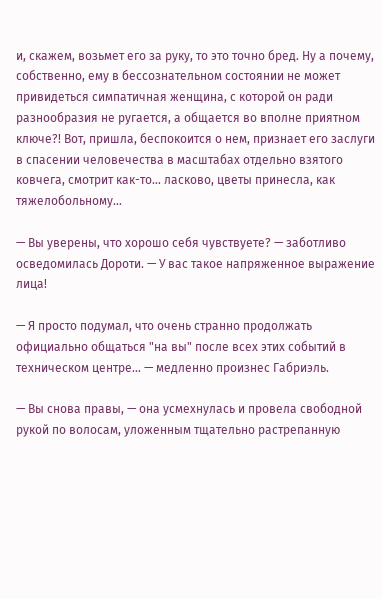и, скажем, возьмет его за руку, то это точно бред. Ну а почему, собственно, ему в бессознательном состоянии не может привидеться симпатичная женщина, с которой он ради разнообразия не ругается, а общается во вполне приятном ключе?! Вот, пришла, беспокоится о нем, признает его заслуги в спасении человечества в масштабах отдельно взятого ковчега, смотрит как-то… ласково, цветы принесла, как тяжелобольному…

— Вы уверены, что хорошо себя чувствуете? — заботливо осведомилась Дороти. — У вас такое напряженное выражение лица!

— Я просто подумал, что очень странно продолжать официально общаться "на вы" после всех этих событий в техническом центре… — медленно произнес Габриэль.

— Вы снова правы, — она усмехнулась и провела свободной рукой по волосам, уложенным тщательно растрепанную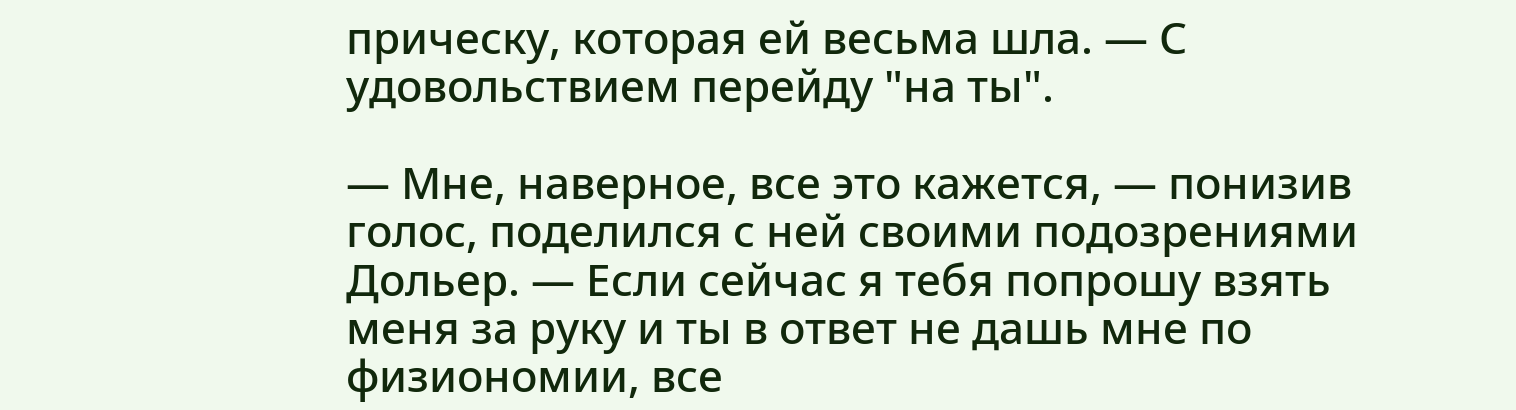прическу, которая ей весьма шла. — С удовольствием перейду "на ты".

— Мне, наверное, все это кажется, — понизив голос, поделился с ней своими подозрениями Дольер. — Если сейчас я тебя попрошу взять меня за руку и ты в ответ не дашь мне по физиономии, все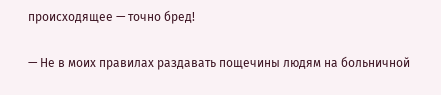происходящее — точно бред!

— Не в моих правилах раздавать пощечины людям на больничной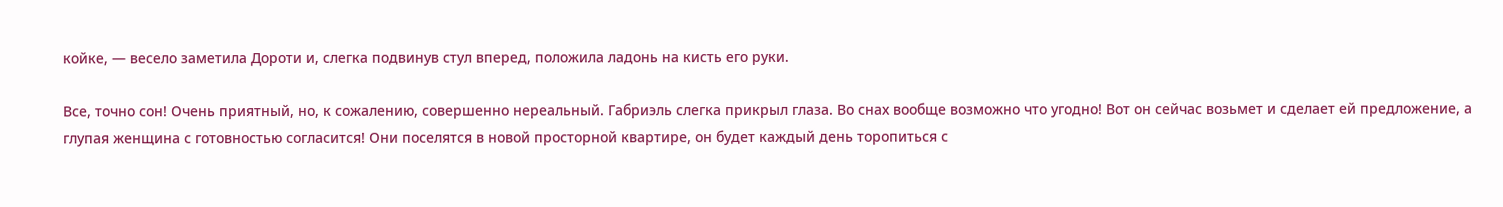койке, — весело заметила Дороти и, слегка подвинув стул вперед, положила ладонь на кисть его руки.

Все, точно сон! Очень приятный, но, к сожалению, совершенно нереальный. Габриэль слегка прикрыл глаза. Во снах вообще возможно что угодно! Вот он сейчас возьмет и сделает ей предложение, а глупая женщина с готовностью согласится! Они поселятся в новой просторной квартире, он будет каждый день торопиться с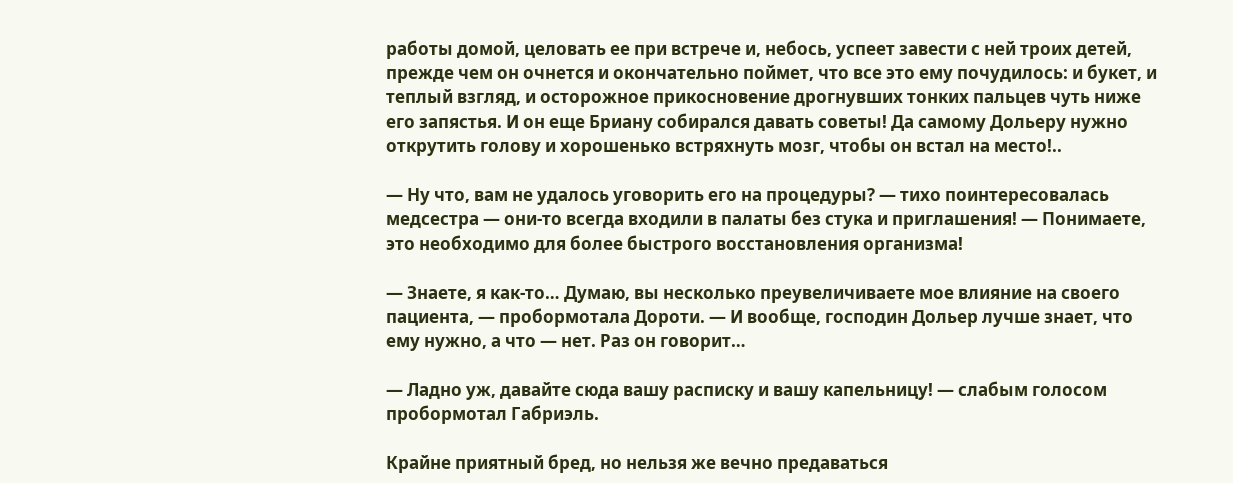работы домой, целовать ее при встрече и, небось, успеет завести с ней троих детей, прежде чем он очнется и окончательно поймет, что все это ему почудилось: и букет, и теплый взгляд, и осторожное прикосновение дрогнувших тонких пальцев чуть ниже его запястья. И он еще Бриану собирался давать советы! Да самому Дольеру нужно открутить голову и хорошенько встряхнуть мозг, чтобы он встал на место!..

— Ну что, вам не удалось уговорить его на процедуры? — тихо поинтересовалась медсестра — они-то всегда входили в палаты без стука и приглашения! — Понимаете, это необходимо для более быстрого восстановления организма!

— Знаете, я как-то… Думаю, вы несколько преувеличиваете мое влияние на своего пациента, — пробормотала Дороти. — И вообще, господин Дольер лучше знает, что ему нужно, а что — нет. Раз он говорит…

— Ладно уж, давайте сюда вашу расписку и вашу капельницу! — слабым голосом пробормотал Габриэль.

Крайне приятный бред, но нельзя же вечно предаваться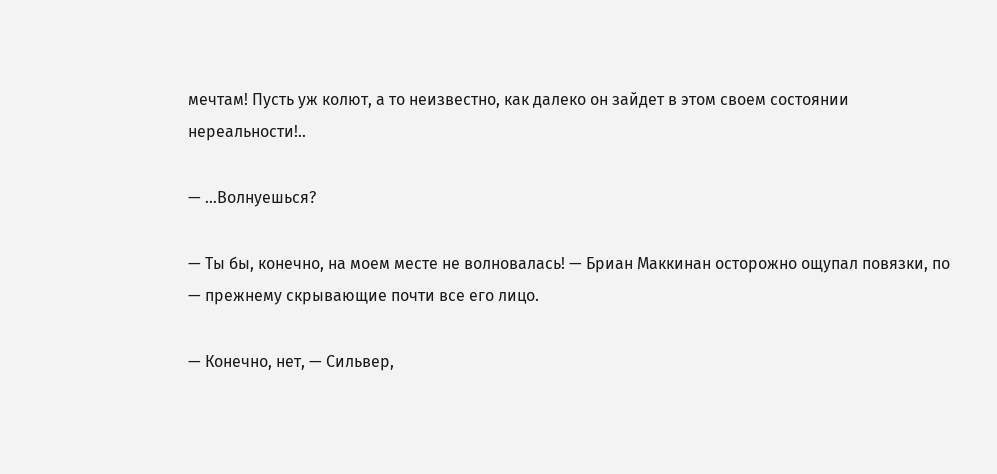мечтам! Пусть уж колют, а то неизвестно, как далеко он зайдет в этом своем состоянии нереальности!..

— …Волнуешься?

— Ты бы, конечно, на моем месте не волновалась! — Бриан Маккинан осторожно ощупал повязки, по — прежнему скрывающие почти все его лицо.

— Конечно, нет, — Сильвер,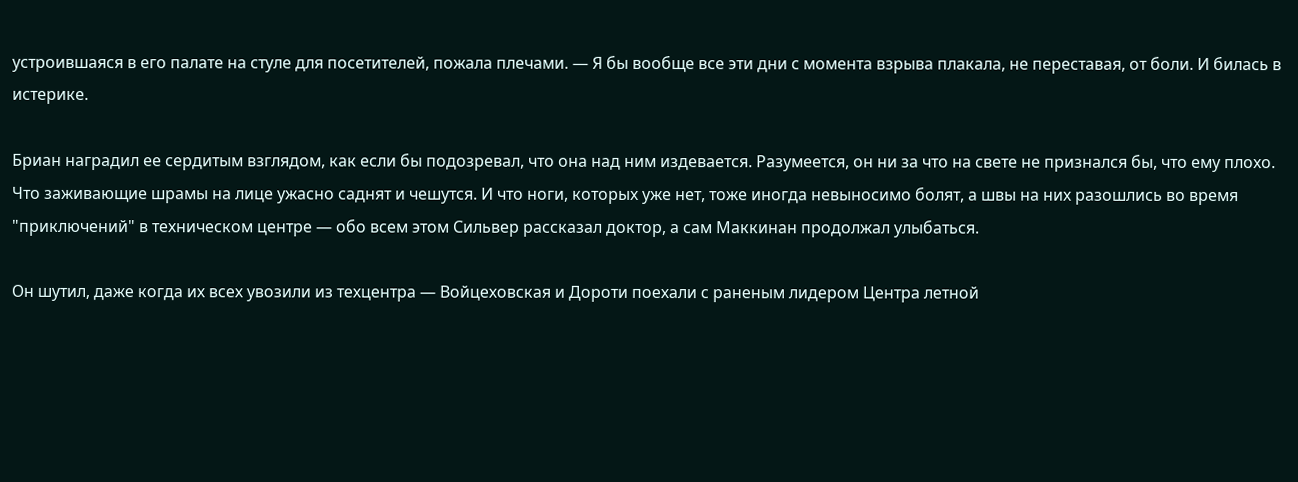устроившаяся в его палате на стуле для посетителей, пожала плечами. — Я бы вообще все эти дни с момента взрыва плакала, не переставая, от боли. И билась в истерике.

Бриан наградил ее сердитым взглядом, как если бы подозревал, что она над ним издевается. Разумеется, он ни за что на свете не признался бы, что ему плохо. Что заживающие шрамы на лице ужасно саднят и чешутся. И что ноги, которых уже нет, тоже иногда невыносимо болят, а швы на них разошлись во время "приключений" в техническом центре — обо всем этом Сильвер рассказал доктор, а сам Маккинан продолжал улыбаться.

Он шутил, даже когда их всех увозили из техцентра — Войцеховская и Дороти поехали с раненым лидером Центра летной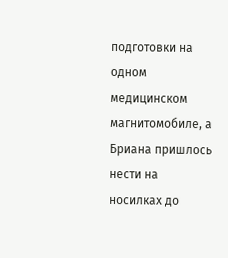подготовки на одном медицинском магнитомобиле, а Бриана пришлось нести на носилках до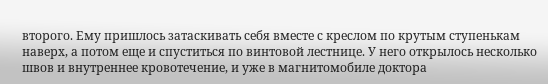второго. Ему пришлось затаскивать себя вместе с креслом по крутым ступенькам наверх, а потом еще и спуститься по винтовой лестнице. У него открылось несколько швов и внутреннее кровотечение, и уже в магнитомобиле доктора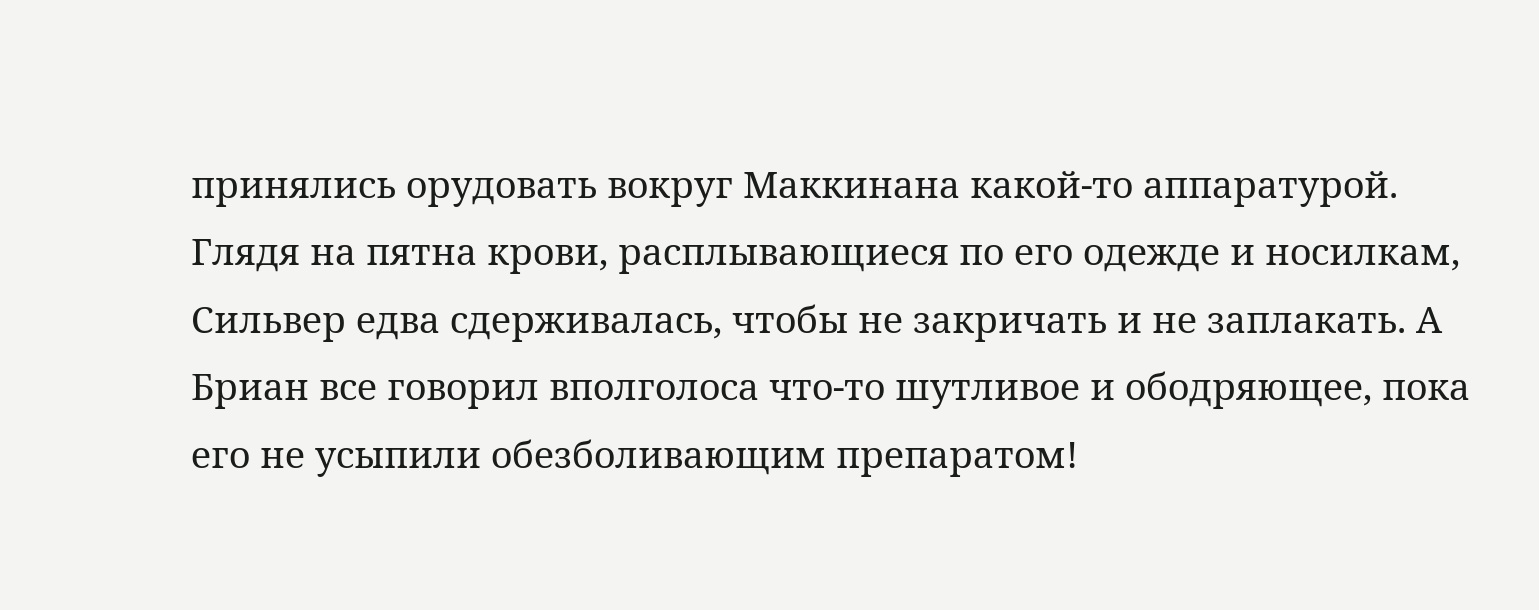принялись орудовать вокруг Маккинана какой-то аппаратурой. Глядя на пятна крови, расплывающиеся по его одежде и носилкам, Сильвер едва сдерживалась, чтобы не закричать и не заплакать. А Бриан все говорил вполголоса что-то шутливое и ободряющее, пока его не усыпили обезболивающим препаратом!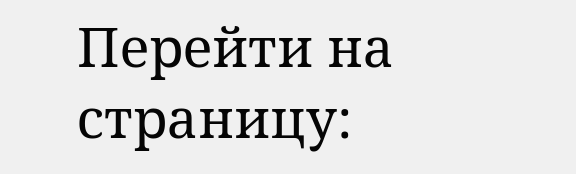Перейти на страницу: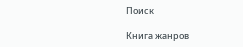Поиск

Книга жанров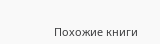Похожие книги